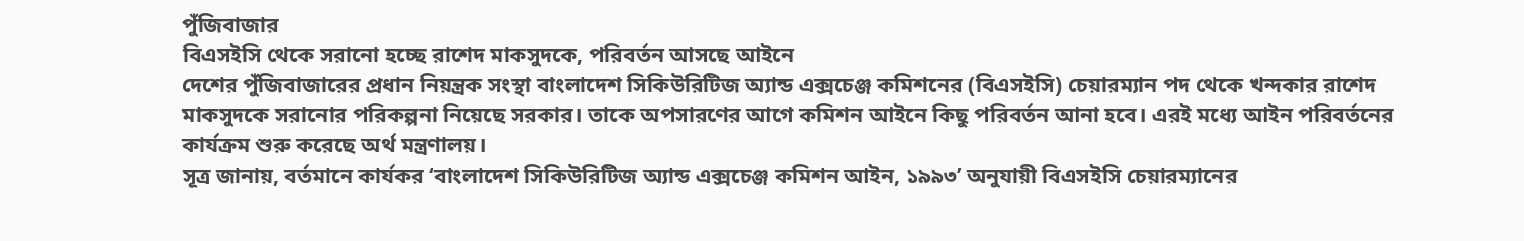পুঁজিবাজার
বিএসইসি থেকে সরানো হচ্ছে রাশেদ মাকসুদকে, পরিবর্তন আসছে আইনে
দেশের পুঁজিবাজারের প্রধান নিয়ন্ত্রক সংস্থা বাংলাদেশ সিকিউরিটিজ অ্যান্ড এক্সচেঞ্জ কমিশনের (বিএসইসি) চেয়ারম্যান পদ থেকে খন্দকার রাশেদ মাকসুদকে সরানোর পরিকল্পনা নিয়েছে সরকার। তাকে অপসারণের আগে কমিশন আইনে কিছু পরিবর্তন আনা হবে। এরই মধ্যে আইন পরিবর্তনের কার্যক্রম শুরু করেছে অর্থ মন্ত্রণালয়।
সূত্র জানায়, বর্তমানে কার্যকর ‘বাংলাদেশ সিকিউরিটিজ অ্যান্ড এক্সচেঞ্জ কমিশন আইন, ১৯৯৩’ অনুযায়ী বিএসইসি চেয়ারম্যানের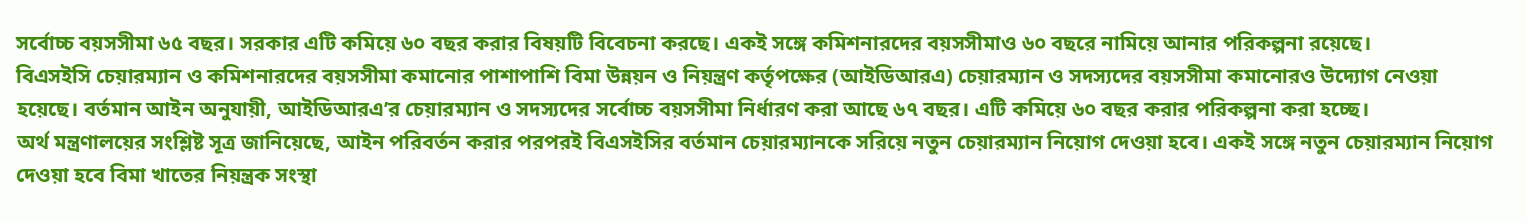সর্বোচ্চ বয়সসীমা ৬৫ বছর। সরকার এটি কমিয়ে ৬০ বছর করার বিষয়টি বিবেচনা করছে। একই সঙ্গে কমিশনারদের বয়সসীমাও ৬০ বছরে নামিয়ে আনার পরিকল্পনা রয়েছে।
বিএসইসি চেয়ারম্যান ও কমিশনারদের বয়সসীমা কমানোর পাশাপাশি বিমা উন্নয়ন ও নিয়ন্ত্রণ কর্তৃপক্ষের (আইডিআরএ) চেয়ারম্যান ও সদস্যদের বয়সসীমা কমানোরও উদ্যোগ নেওয়া হয়েছে। বর্তমান আইন অনুযায়ী, আইডিআরএ’র চেয়ারম্যান ও সদস্যদের সর্বোচ্চ বয়সসীমা নির্ধারণ করা আছে ৬৭ বছর। এটি কমিয়ে ৬০ বছর করার পরিকল্পনা করা হচ্ছে।
অর্থ মন্ত্রণালয়ের সংশ্লিষ্ট সূত্র জানিয়েছে, আইন পরিবর্তন করার পরপরই বিএসইসির বর্তমান চেয়ারম্যানকে সরিয়ে নতুন চেয়ারম্যান নিয়োগ দেওয়া হবে। একই সঙ্গে নতুন চেয়ারম্যান নিয়োগ দেওয়া হবে বিমা খাতের নিয়ন্ত্রক সংস্থা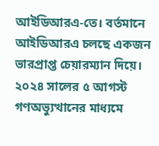আইডিআরএ-তে। বর্তমানে আইডিআরএ চলছে একজন ভারপ্রাপ্ত চেয়ারম্যান দিয়ে।
২০২৪ সালের ৫ আগস্ট গণঅভ্যুত্থানের মাধ্যমে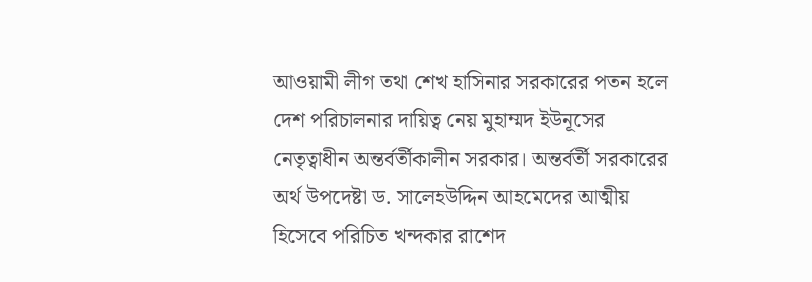আওয়ামী লীগ তথা শেখ হাসিনার সরকারের পতন হলে দেশ পরিচালনার দায়িত্ব নেয় মুহাম্মদ ইউনূসের নেতৃত্বাধীন অন্তর্বর্তীকালীন সরকার। অন্তর্বর্তী সরকারের অর্থ উপদেষ্টা ড. সালেহউদ্দিন আহমেদের আত্মীয় হিসেবে পরিচিত খন্দকার রাশেদ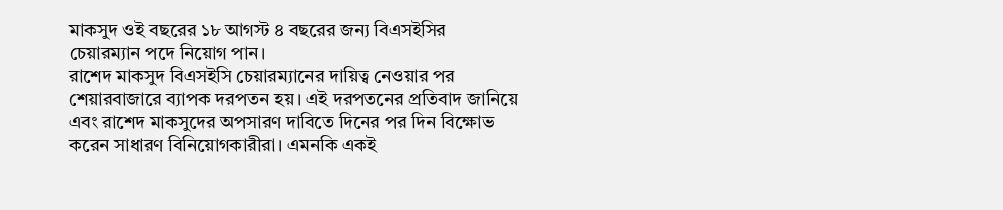মাকসুদ ওই বছরের ১৮ আগস্ট ৪ বছরের জন্য বিএসইসির চেয়ারম্যান পদে নিয়োগ পান।
রাশেদ মাকসুদ বিএসইসি চেয়ারম্যানের দায়িত্ব নেওয়ার পর শেয়ারবাজারে ব্যাপক দরপতন হয়। এই দরপতনের প্রতিবাদ জানিয়ে এবং রাশেদ মাকসুদের অপসারণ দাবিতে দিনের পর দিন বিক্ষোভ করেন সাধারণ বিনিয়োগকারীরা। এমনকি একই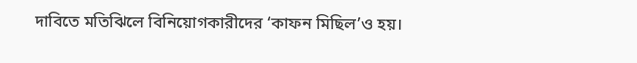দাবিতে মতিঝিলে বিনিয়োগকারীদের ‘কাফন মিছিল’ও হয়।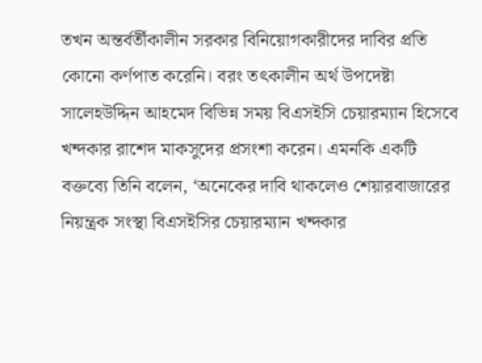তখন অন্তর্বর্তীকালীন সরকার বিনিয়োগকারীদের দাবির প্রতি কোনো কর্ণপাত করেনি। বরং তৎকালীন অর্থ উপদেষ্টা সালেহউদ্দিন আহমেদ বিভিন্ন সময় বিএসইসি চেয়ারম্যান হিসেবে খন্দকার রাশেদ মাকসুদের প্রসংশা করেন। এমনকি একটি বক্তব্যে তিনি বলেন, ‘অনেকের দাবি থাকলেও শেয়ারবাজারের নিয়ন্ত্রক সংস্থা বিএসইসির চেয়ারম্যান খন্দকার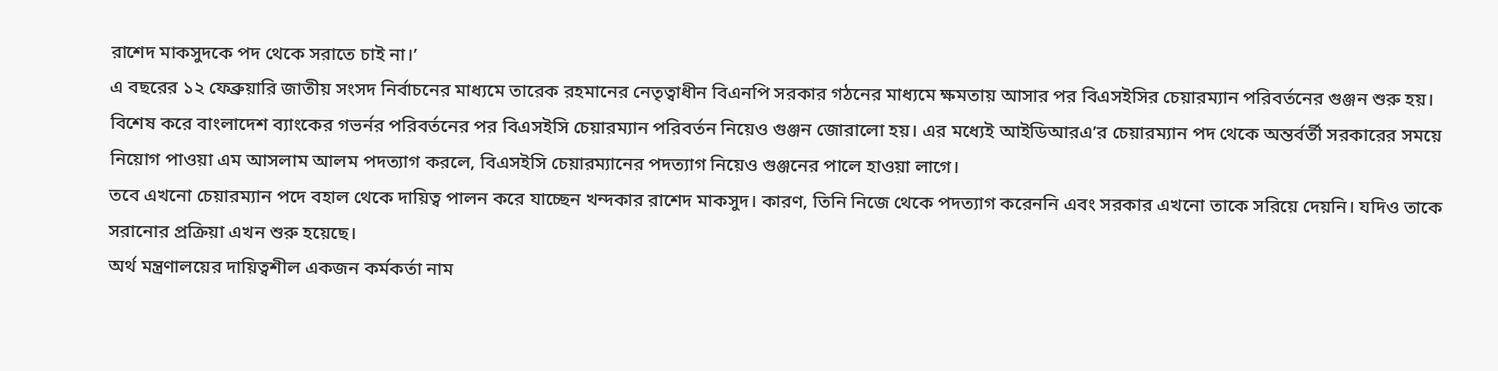রাশেদ মাকসুদকে পদ থেকে সরাতে চাই না।’
এ বছরের ১২ ফেব্রুয়ারি জাতীয় সংসদ নির্বাচনের মাধ্যমে তারেক রহমানের নেতৃত্বাধীন বিএনপি সরকার গঠনের মাধ্যমে ক্ষমতায় আসার পর বিএসইসির চেয়ারম্যান পরিবর্তনের গুঞ্জন শুরু হয়। বিশেষ করে বাংলাদেশ ব্যাংকের গভর্নর পরিবর্তনের পর বিএসইসি চেয়ারম্যান পরিবর্তন নিয়েও গুঞ্জন জোরালো হয়। এর মধ্যেই আইডিআরএ’র চেয়ারম্যান পদ থেকে অন্তর্বর্তী সরকারের সময়ে নিয়োগ পাওয়া এম আসলাম আলম পদত্যাগ করলে, বিএসইসি চেয়ারম্যানের পদত্যাগ নিয়েও গুঞ্জনের পালে হাওয়া লাগে।
তবে এখনো চেয়ারম্যান পদে বহাল থেকে দায়িত্ব পালন করে যাচ্ছেন খন্দকার রাশেদ মাকসুদ। কারণ, তিনি নিজে থেকে পদত্যাগ করেননি এবং সরকার এখনো তাকে সরিয়ে দেয়নি। যদিও তাকে সরানোর প্রক্রিয়া এখন শুরু হয়েছে।
অর্থ মন্ত্রণালয়ের দায়িত্বশীল একজন কর্মকর্তা নাম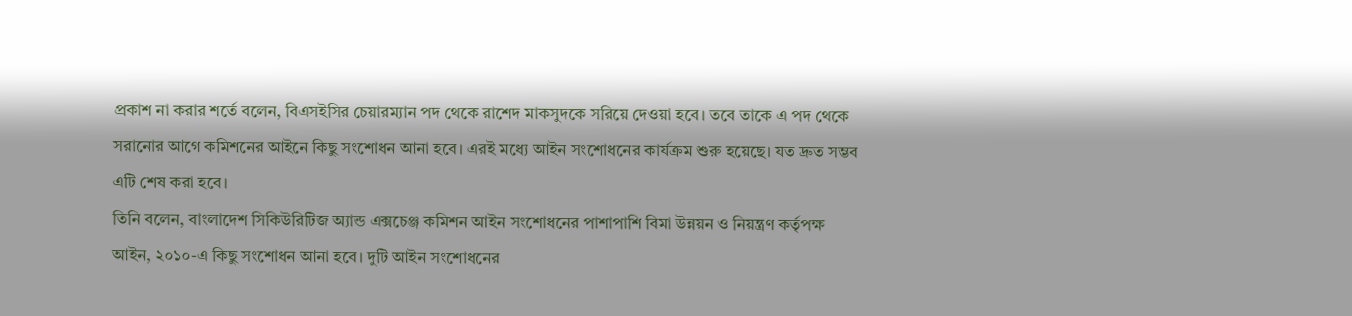প্রকাশ না করার শর্তে বলেন, বিএসইসির চেয়ারম্যান পদ থেকে রাশেদ মাকসুদকে সরিয়ে দেওয়া হবে। তবে তাকে এ পদ থেকে সরানোর আগে কমিশনের আইনে কিছু সংশোধন আনা হবে। এরই মধ্যে আইন সংশোধনের কার্যক্রম শুরু হয়েছে। যত দ্রুত সম্ভব এটি শেষ করা হবে।
তিনি বলেন, বাংলাদেশ সিকিউরিটিজ অ্যান্ড এক্সচেঞ্জ কমিশন আইন সংশোধনের পাশাপাশি বিমা উন্নয়ন ও নিয়ন্ত্রণ কর্তৃপক্ষ আইন, ২০১০-এ কিছু সংশোধন আনা হবে। দুটি আইন সংশোধনের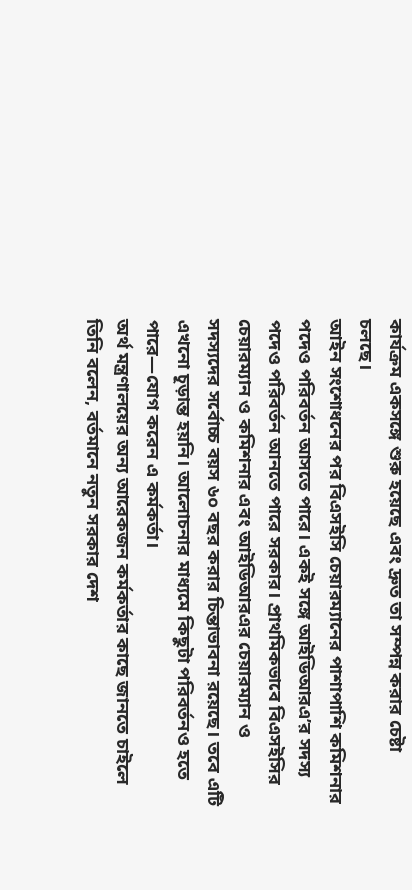কার্যক্রম একসঙ্গে শুরু হয়েছে এবং দ্রুত তা সম্পন্ন করার চেষ্টা চলছে।
আইন সংশোধনের পর বিএসইসি চেয়ারম্যানের পাশাপাশি কমিশনার পদেও পরিবর্তন আসতে পারে। একই সঙ্গে আইডিআরএ’র সদস্য পদেও পরিবর্তন আনতে পারে সরকার। প্রাথমিকভাবে বিএসইসির চেয়ারম্যান ও কমিশনার এবং আইডিআরএর চেয়ারম্যান ও সদস্যদের সর্বোচ্চ বয়স ৬০ বছর করার চিন্তাভাবনা রয়েছে। তবে এটি এখনো চূড়ান্ত হয়নি। আলোচনার মাধ্যমে কিছুটা পরিবর্তনও হতে পারে—যোগ করেন এ কর্মকর্তা।
অর্থ মন্ত্রণালয়ের অন্য আরেকজন কর্মকর্তার কাছে জানতে চাইলে তিনি বলেন, বর্তমানে নতুন সরকার দেশ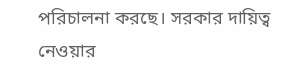পরিচালনা করছে। সরকার দায়িত্ব নেওয়ার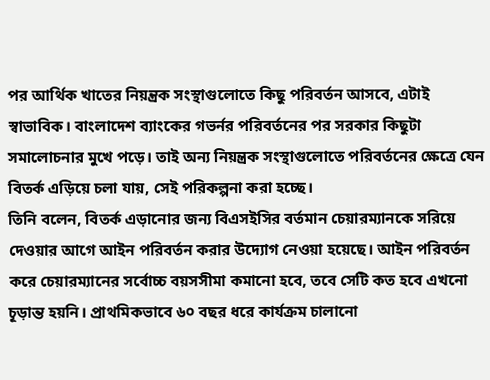পর আর্থিক খাতের নিয়ন্ত্রক সংস্থাগুলোতে কিছু পরিবর্তন আসবে, এটাই স্বাভাবিক। বাংলাদেশ ব্যাংকের গভর্নর পরিবর্তনের পর সরকার কিছুটা সমালোচনার মুখে পড়ে। তাই অন্য নিয়ন্ত্রক সংস্থাগুলোতে পরিবর্তনের ক্ষেত্রে যেন বিতর্ক এড়িয়ে চলা যায়, সেই পরিকল্পনা করা হচ্ছে।
তিনি বলেন, বিতর্ক এড়ানোর জন্য বিএসইসির বর্তমান চেয়ারম্যানকে সরিয়ে দেওয়ার আগে আইন পরিবর্তন করার উদ্যোগ নেওয়া হয়েছে। আইন পরিবর্তন করে চেয়ারম্যানের সর্বোচ্চ বয়সসীমা কমানো হবে, তবে সেটি কত হবে এখনো চূড়ান্ত হয়নি। প্রাথমিকভাবে ৬০ বছর ধরে কার্যক্রম চালানো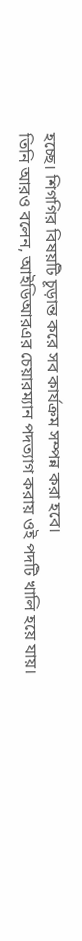হচ্ছে। শিগগির বিষয়টি চূড়ান্ত করে সব কার্যক্রম সম্পন্ন করা হবে।
তিনি আরও বলেন, আইডিআরএর চেয়ারম্যান পদত্যাগ করায় ওই পদটি খালি হয়ে যায়।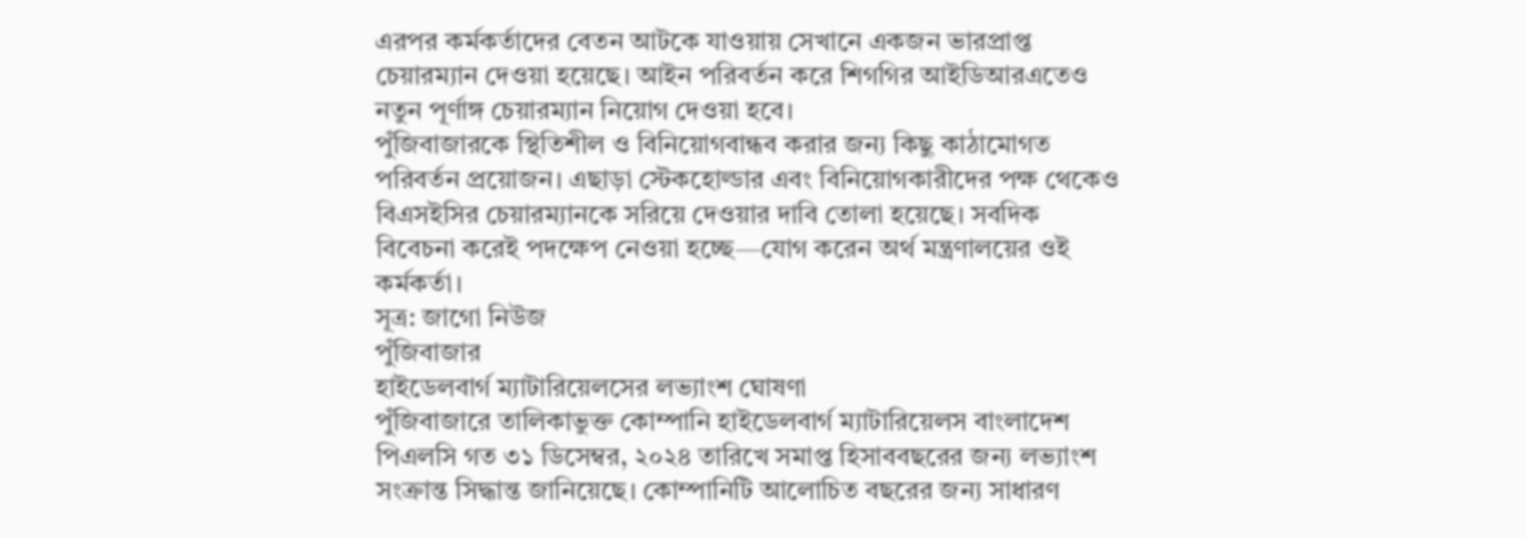এরপর কর্মকর্তাদের বেতন আটকে যাওয়ায় সেখানে একজন ভারপ্রাপ্ত চেয়ারম্যান দেওয়া হয়েছে। আইন পরিবর্তন করে শিগগির আইডিআরএতেও নতুন পূর্ণাঙ্গ চেয়ারম্যান নিয়োগ দেওয়া হবে।
পুঁজিবাজারকে স্থিতিশীল ও বিনিয়োগবান্ধব করার জন্য কিছু কাঠামোগত পরিবর্তন প্রয়োজন। এছাড়া স্টেকহোল্ডার এবং বিনিয়োগকারীদের পক্ষ থেকেও বিএসইসির চেয়ারম্যানকে সরিয়ে দেওয়ার দাবি তোলা হয়েছে। সবদিক বিবেচনা করেই পদক্ষেপ নেওয়া হচ্ছে—যোগ করেন অর্থ মন্ত্রণালয়ের ওই কর্মকর্তা।
সূত্র: জাগো নিউজ
পুঁজিবাজার
হাইডেলবার্গ ম্যাটারিয়েলসের লভ্যাংশ ঘোষণা
পুঁজিবাজারে তালিকাভুক্ত কোম্পানি হাইডেলবার্গ ম্যাটারিয়েলস বাংলাদেশ পিএলসি গত ৩১ ডিসেম্বর, ২০২৪ তারিখে সমাপ্ত হিসাববছরের জন্য লভ্যাংশ সংক্রান্ত সিদ্ধান্ত জানিয়েছে। কোম্পানিটি আলোচিত বছরের জন্য সাধারণ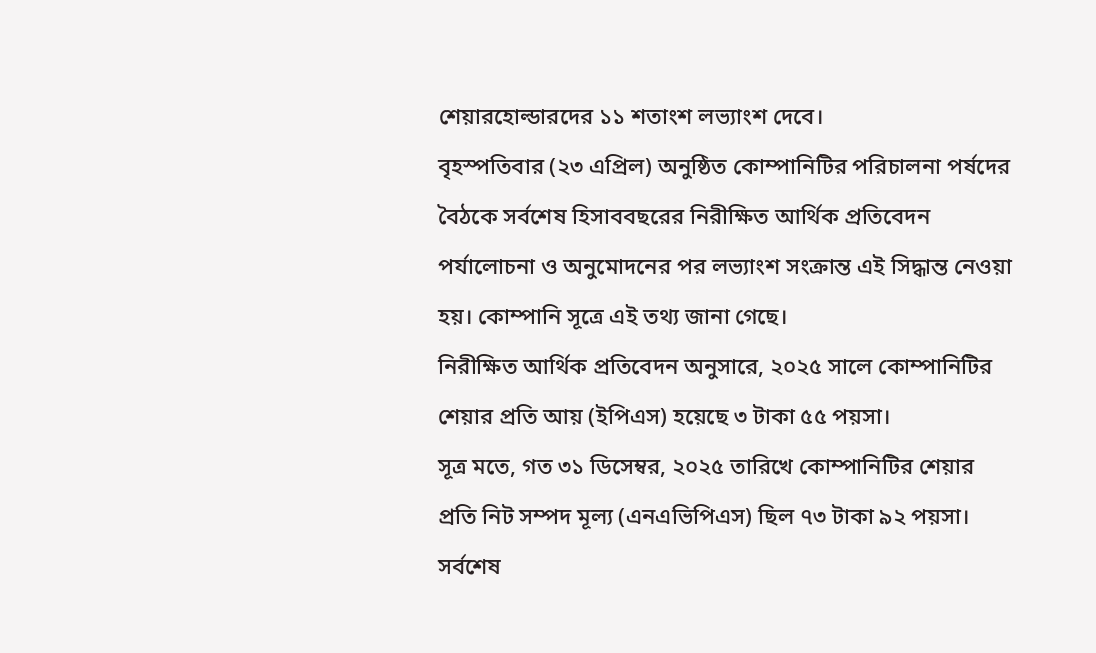শেয়ারহোল্ডারদের ১১ শতাংশ লভ্যাংশ দেবে।
বৃহস্পতিবার (২৩ এপ্রিল) অনুষ্ঠিত কোম্পানিটির পরিচালনা পর্ষদের বৈঠকে সর্বশেষ হিসাববছরের নিরীক্ষিত আর্থিক প্রতিবেদন পর্যালোচনা ও অনুমোদনের পর লভ্যাংশ সংক্রান্ত এই সিদ্ধান্ত নেওয়া হয়। কোম্পানি সূত্রে এই তথ্য জানা গেছে।
নিরীক্ষিত আর্থিক প্রতিবেদন অনুসারে, ২০২৫ সালে কোম্পানিটির শেয়ার প্রতি আয় (ইপিএস) হয়েছে ৩ টাকা ৫৫ পয়সা।
সূত্র মতে, গত ৩১ ডিসেম্বর, ২০২৫ তারিখে কোম্পানিটির শেয়ার প্রতি নিট সম্পদ মূল্য (এনএভিপিএস) ছিল ৭৩ টাকা ৯২ পয়সা। সর্বশেষ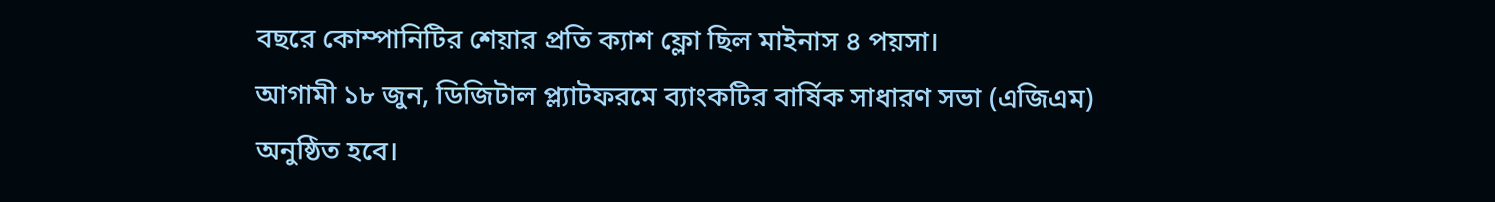বছরে কোম্পানিটির শেয়ার প্রতি ক্যাশ ফ্লো ছিল মাইনাস ৪ পয়সা।
আগামী ১৮ জুন, ডিজিটাল প্ল্যাটফরমে ব্যাংকটির বার্ষিক সাধারণ সভা (এজিএম) অনুষ্ঠিত হবে।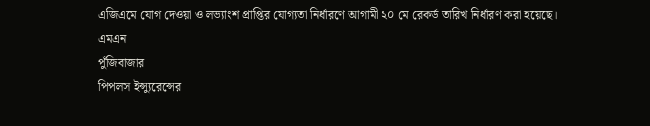এজিএমে যোগ দেওয়া ও লভ্যাংশ প্রাপ্তির যোগ্যতা নির্ধারণে আগামী ২০ মে রেকর্ড তারিখ নির্ধারণ করা হয়েছে।
এমএন
পুঁজিবাজার
পিপলস ইন্স্যুরেন্সের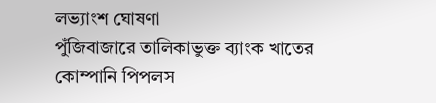লভ্যাংশ ঘোষণা
পুঁজিবাজারে তালিকাভুক্ত ব্যাংক খাতের কোম্পানি পিপলস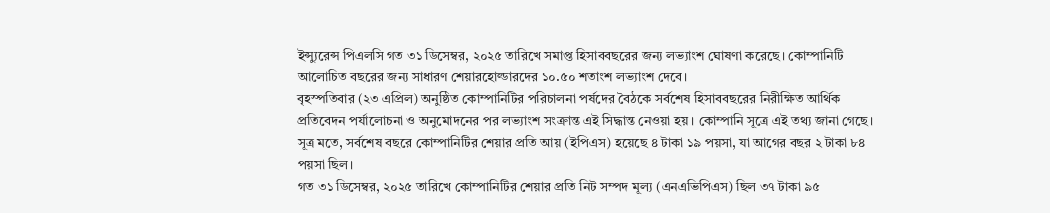ইন্স্যুরেন্স পিএলসি গত ৩১ ডিসেম্বর, ২০২৫ তারিখে সমাপ্ত হিসাববছরের জন্য লভ্যাংশ ঘোষণা করেছে। কোম্পানিটি আলোচিত বছরের জন্য সাধারণ শেয়ারহোল্ডারদের ১০.৫০ শতাংশ লভ্যাংশ দেবে।
বৃহস্পতিবার (২৩ এপ্রিল) অনুষ্ঠিত কোম্পানিটির পরিচালনা পর্ষদের বৈঠকে সর্বশেষ হিসাববছরের নিরীক্ষিত আর্থিক প্রতিবেদন পর্যালোচনা ও অনুমোদনের পর লভ্যাংশ সংক্রান্ত এই সিদ্ধান্ত নেওয়া হয়। কোম্পানি সূত্রে এই তথ্য জানা গেছে।
সূত্র মতে, সর্বশেষ বছরে কোম্পানিটির শেয়ার প্রতি আয় (ইপিএস) হয়েছে ৪ টাকা ১৯ পয়সা, যা আগের বছর ২ টাকা ৮৪ পয়সা ছিল।
গত ৩১ ডিসেম্বর, ২০২৫ তারিখে কোম্পানিটির শেয়ার প্রতি নিট সম্পদ মূল্য (এনএভিপিএস) ছিল ৩৭ টাকা ৯৫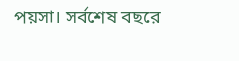পয়সা। সর্বশেষ বছরে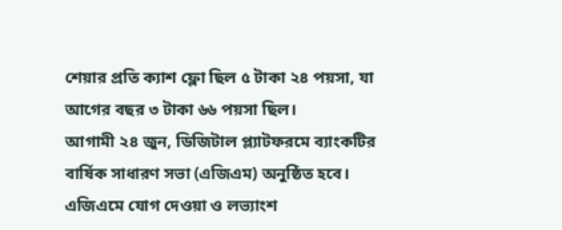শেয়ার প্রতি ক্যাশ ফ্লো ছিল ৫ টাকা ২৪ পয়সা, যা আগের বছর ৩ টাকা ৬৬ পয়সা ছিল।
আগামী ২৪ জুন, ডিজিটাল প্ল্যাটফরমে ব্যাংকটির বার্ষিক সাধারণ সভা (এজিএম) অনুষ্ঠিত হবে। এজিএমে যোগ দেওয়া ও লভ্যাংশ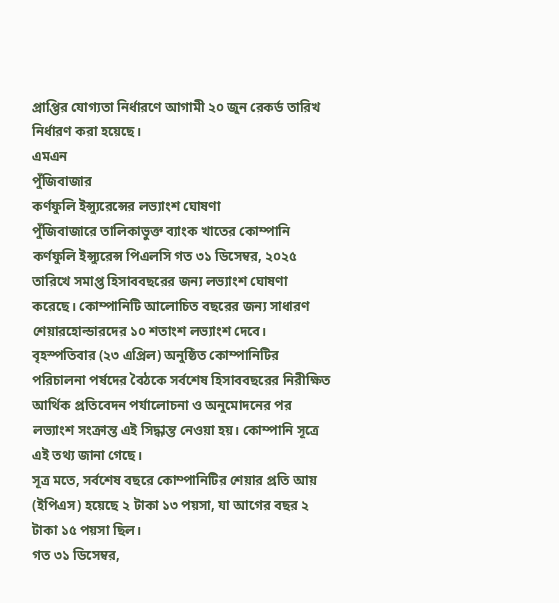প্রাপ্তির যোগ্যতা নির্ধারণে আগামী ২০ জুন রেকর্ড তারিখ নির্ধারণ করা হয়েছে।
এমএন
পুঁজিবাজার
কর্ণফুলি ইন্স্যুরেন্সের লভ্যাংশ ঘোষণা
পুঁজিবাজারে তালিকাভুক্ত ব্যাংক খাতের কোম্পানি কর্ণফুলি ইন্স্যুরেন্স পিএলসি গত ৩১ ডিসেম্বর, ২০২৫ তারিখে সমাপ্ত হিসাববছরের জন্য লভ্যাংশ ঘোষণা করেছে। কোম্পানিটি আলোচিত বছরের জন্য সাধারণ শেয়ারহোল্ডারদের ১০ শতাংশ লভ্যাংশ দেবে।
বৃহস্পতিবার (২৩ এপ্রিল) অনুষ্ঠিত কোম্পানিটির পরিচালনা পর্ষদের বৈঠকে সর্বশেষ হিসাববছরের নিরীক্ষিত আর্থিক প্রতিবেদন পর্যালোচনা ও অনুমোদনের পর লভ্যাংশ সংক্রান্ত এই সিদ্ধান্ত নেওয়া হয়। কোম্পানি সূত্রে এই তথ্য জানা গেছে।
সূত্র মতে, সর্বশেষ বছরে কোম্পানিটির শেয়ার প্রতি আয় (ইপিএস) হয়েছে ২ টাকা ১৩ পয়সা, যা আগের বছর ২ টাকা ১৫ পয়সা ছিল।
গত ৩১ ডিসেম্বর,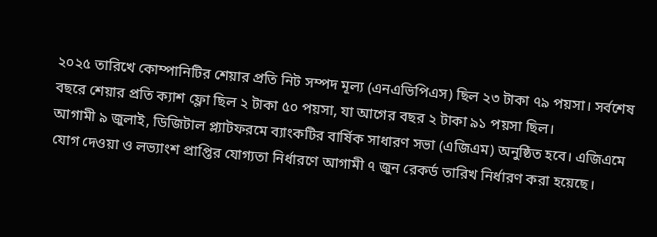২০২৫ তারিখে কোম্পানিটির শেয়ার প্রতি নিট সম্পদ মূল্য (এনএভিপিএস) ছিল ২৩ টাকা ৭৯ পয়সা। সর্বশেষ বছরে শেয়ার প্রতি ক্যাশ ফ্লো ছিল ২ টাকা ৫০ পয়সা, যা আগের বছর ২ টাকা ৯১ পয়সা ছিল।
আগামী ৯ জুলাই, ডিজিটাল প্ল্যাটফরমে ব্যাংকটির বার্ষিক সাধারণ সভা (এজিএম) অনুষ্ঠিত হবে। এজিএমে যোগ দেওয়া ও লভ্যাংশ প্রাপ্তির যোগ্যতা নির্ধারণে আগামী ৭ জুন রেকর্ড তারিখ নির্ধারণ করা হয়েছে।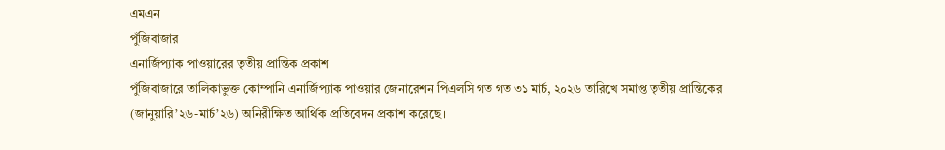এমএন
পুঁজিবাজার
এনার্জিপ্যাক পাওয়ারের তৃতীয় প্রান্তিক প্রকাশ
পুঁজিবাজারে তালিকাভুক্ত কোম্পানি এনার্জিপ্যাক পাওয়ার জেনারেশন পিএলসি গত গত ৩১ মার্চ, ২০২৬ তারিখে সমাপ্ত তৃতীয় প্রান্তিকের (জানুয়ারি’২৬-মার্চ’২৬) অনিরীক্ষিত আর্থিক প্রতিবেদন প্রকাশ করেছে।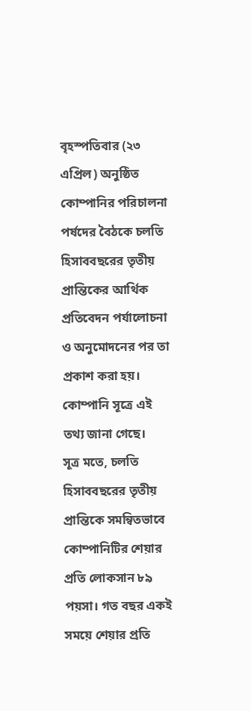বৃহস্পতিবার (২৩ এপ্রিল) অনুষ্ঠিত কোম্পানির পরিচালনা পর্ষদের বৈঠকে চলতি হিসাববছরের তৃতীয় প্রান্তিকের আর্থিক প্রতিবেদন পর্যালোচনা ও অনুমোদনের পর তা প্রকাশ করা হয়। কোম্পানি সূত্রে এই তথ্য জানা গেছে।
সূত্র মতে, চলতি হিসাববছরের তৃতীয় প্রান্তিকে সমন্বিতভাবে কোম্পানিটির শেয়ার প্রতি লোকসান ৮৯ পয়সা। গত বছর একই সময়ে শেয়ার প্রতি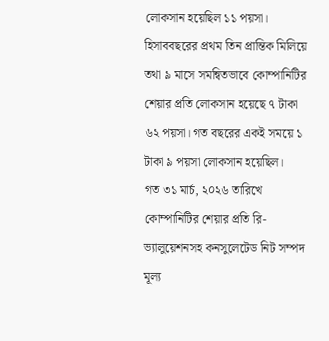লোকসান হয়েছিল ১১ পয়সা।
হিসাববছরের প্রথম তিন প্রান্তিক মিলিয়ে তথা ৯ মাসে সমন্বিতভাবে কোম্পানিটির শেয়ার প্রতি লোকসান হয়েছে ৭ টাকা ৬২ পয়সা। গত বছরের একই সময়ে ১ টাকা ৯ পয়সা লোকসান হয়েছিল।
গত ৩১ মার্চ, ২০২৬ তারিখে কোম্পানিটির শেয়ার প্রতি রি-ভ্যালুয়েশনসহ কনসুলেটেড নিট সম্পদ মূল্য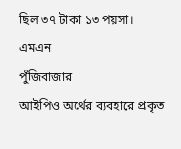ছিল ৩৭ টাকা ১৩ পয়সা।
এমএন
পুঁজিবাজার
আইপিও অর্থের ব্যবহারে প্রকৃত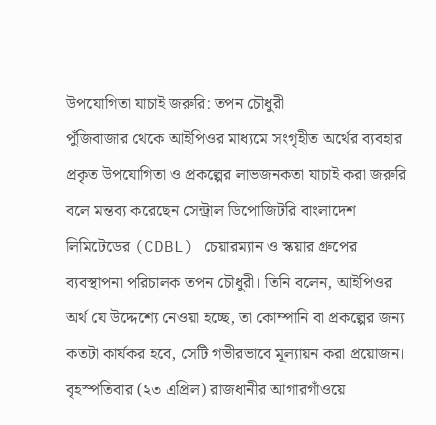উপযোগিতা যাচাই জরুরি: তপন চৌধুরী
পুঁজিবাজার থেকে আইপিওর মাধ্যমে সংগৃহীত অর্থের ব্যবহার প্রকৃত উপযোগিতা ও প্রকল্পের লাভজনকতা যাচাই করা জরুরি বলে মন্তব্য করেছেন সেন্ট্রাল ডিপোজিটরি বাংলাদেশ লিমিটেডের (CDBL) চেয়ারম্যান ও স্কয়ার গ্রুপের ব্যবস্থাপনা পরিচালক তপন চৌধুরী। তিনি বলেন, আইপিওর অর্থ যে উদ্দেশ্যে নেওয়া হচ্ছে, তা কোম্পানি বা প্রকল্পের জন্য কতটা কার্যকর হবে, সেটি গভীরভাবে মূল্যায়ন করা প্রয়োজন।
বৃহস্পতিবার (২৩ এপ্রিল) রাজধানীর আগারগাঁওয়ে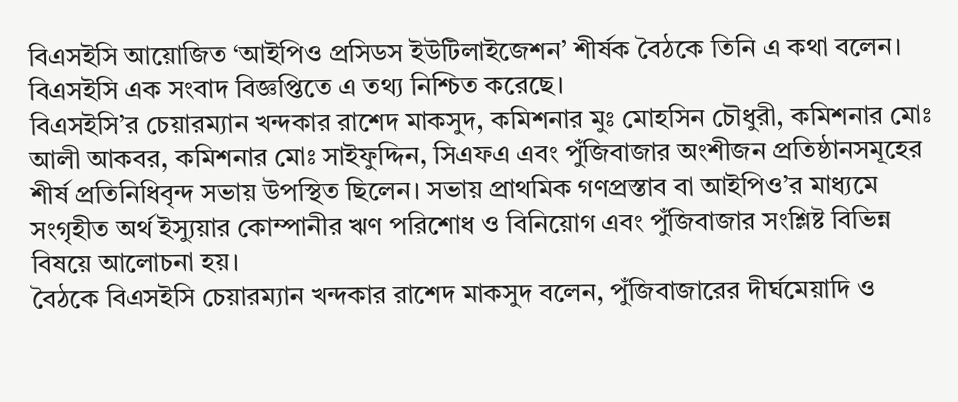বিএসইসি আয়োজিত ‘আইপিও প্রসিডস ইউটিলাইজেশন’ শীর্ষক বৈঠকে তিনি এ কথা বলেন। বিএসইসি এক সংবাদ বিজ্ঞপ্তিতে এ তথ্য নিশ্চিত করেছে।
বিএসইসি’র চেয়ারম্যান খন্দকার রাশেদ মাকসুদ, কমিশনার মুঃ মোহসিন চৌধুরী, কমিশনার মোঃ আলী আকবর, কমিশনার মোঃ সাইফুদ্দিন, সিএফএ এবং পুঁজিবাজার অংশীজন প্রতিষ্ঠানসমূহের শীর্ষ প্রতিনিধিবৃন্দ সভায় উপস্থিত ছিলেন। সভায় প্রাথমিক গণপ্রস্তাব বা আইপিও’র মাধ্যমে সংগৃহীত অর্থ ইস্যুয়ার কোম্পানীর ঋণ পরিশোধ ও বিনিয়োগ এবং পুঁজিবাজার সংশ্লিষ্ট বিভিন্ন বিষয়ে আলোচনা হয়।
বৈঠকে বিএসইসি চেয়ারম্যান খন্দকার রাশেদ মাকসুদ বলেন, পুঁজিবাজারের দীর্ঘমেয়াদি ও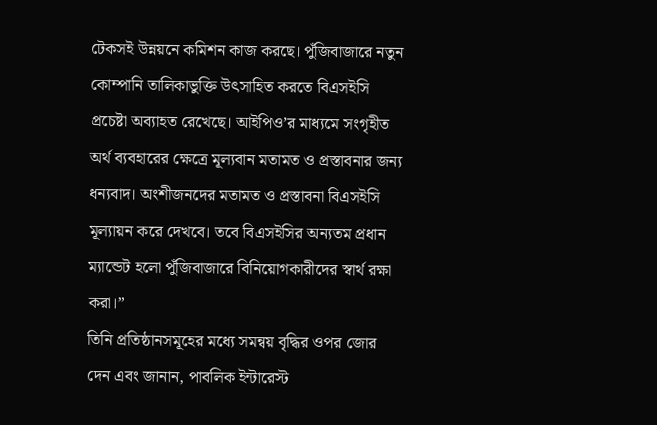টেকসই উন্নয়নে কমিশন কাজ করছে। পুঁজিবাজারে নতুন কোম্পানি তালিকাভুক্তি উৎসাহিত করতে বিএসইসি প্রচেষ্টা অব্যাহত রেখেছে। আইপিও’র মাধ্যমে সংগৃহীত অর্থ ব্যবহারের ক্ষেত্রে মূল্যবান মতামত ও প্রস্তাবনার জন্য ধন্যবাদ। অংশীজনদের মতামত ও প্রস্তাবনা বিএসইসি মূল্যায়ন করে দেখবে। তবে বিএসইসির অন্যতম প্রধান ম্যান্ডেট হলো পুঁজিবাজারে বিনিয়োগকারীদের স্বার্থ রক্ষা করা।”
তিনি প্রতিষ্ঠানসমূহের মধ্যে সমন্বয় বৃদ্ধির ওপর জোর দেন এবং জানান, পাবলিক ইন্টারেস্ট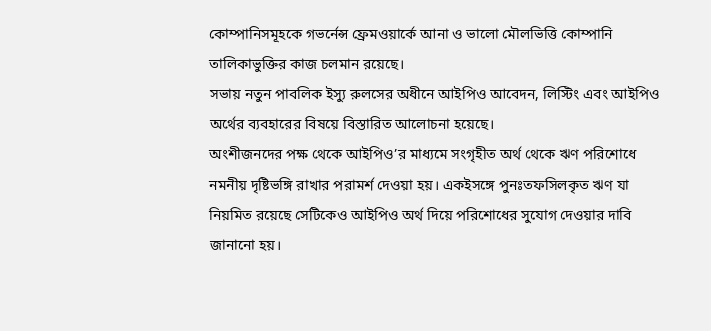কোম্পানিসমূহকে গভর্নেন্স ফ্রেমওয়ার্কে আনা ও ভালো মৌলভিত্তি কোম্পানি তালিকাভুক্তির কাজ চলমান রয়েছে।
সভায় নতুন পাবলিক ইস্যু রুলসের অধীনে আইপিও আবেদন, লিস্টিং এবং আইপিও অর্থের ব্যবহারের বিষয়ে বিস্তারিত আলোচনা হয়েছে।
অংশীজনদের পক্ষ থেকে আইপিও’র মাধ্যমে সংগৃহীত অর্থ থেকে ঋণ পরিশোধে নমনীয় দৃষ্টিভঙ্গি রাখার পরামর্শ দেওয়া হয়। একইসঙ্গে পুনঃতফসিলকৃত ঋণ যা নিয়মিত রয়েছে সেটিকেও আইপিও অর্থ দিয়ে পরিশোধের সুযোগ দেওয়ার দাবি জানানো হয়।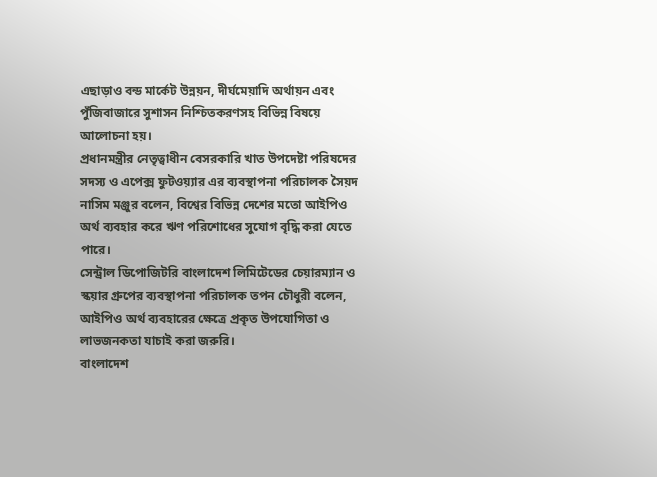এছাড়াও বন্ড মার্কেট উন্নয়ন, দীর্ঘমেয়াদি অর্থায়ন এবং পুঁজিবাজারে সুশাসন নিশ্চিতকরণসহ বিভিন্ন বিষয়ে আলোচনা হয়।
প্রধানমন্ত্রীর নেতৃত্বাধীন বেসরকারি খাত উপদেষ্টা পরিষদের সদস্য ও এপেক্স ফুটওয়্যার এর ব্যবস্থাপনা পরিচালক সৈয়দ নাসিম মঞ্জুর বলেন, বিশ্বের বিভিন্ন দেশের মতো আইপিও অর্থ ব্যবহার করে ঋণ পরিশোধের সুযোগ বৃদ্ধি করা যেতে পারে।
সেন্ট্রাল ডিপোজিটরি বাংলাদেশ লিমিটেডের চেয়ারম্যান ও স্কয়ার গ্রুপের ব্যবস্থাপনা পরিচালক তপন চৌধুরী বলেন, আইপিও অর্থ ব্যবহারের ক্ষেত্রে প্রকৃত উপযোগিতা ও লাভজনকতা যাচাই করা জরুরি।
বাংলাদেশ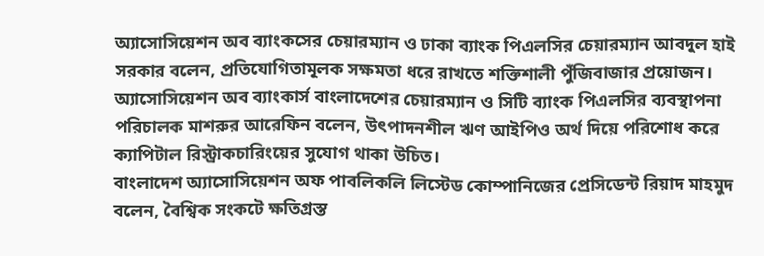অ্যাসোসিয়েশন অব ব্যাংকসের চেয়ারম্যান ও ঢাকা ব্যাংক পিএলসির চেয়ারম্যান আবদুল হাই সরকার বলেন, প্রতিযোগিতামূলক সক্ষমতা ধরে রাখতে শক্তিশালী পুঁজিবাজার প্রয়োজন। অ্যাসোসিয়েশন অব ব্যাংকার্স বাংলাদেশের চেয়ারম্যান ও সিটি ব্যাংক পিএলসির ব্যবস্থাপনা পরিচালক মাশরুর আরেফিন বলেন, উৎপাদনশীল ঋণ আইপিও অর্থ দিয়ে পরিশোধ করে ক্যাপিটাল রিস্ট্রাকচারিংয়ের সুযোগ থাকা উচিত।
বাংলাদেশ অ্যাসোসিয়েশন অফ পাবলিকলি লিস্টেড কোম্পানিজের প্রেসিডেন্ট রিয়াদ মাহমুদ বলেন, বৈশ্বিক সংকটে ক্ষতিগ্রস্ত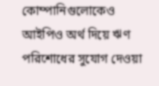কোম্পানিগুলোকেও আইপিও অর্থ দিয়ে ঋণ পরিশোধের সুযোগ দেওয়া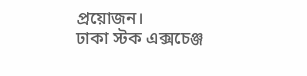প্রয়োজন।
ঢাকা স্টক এক্সচেঞ্জ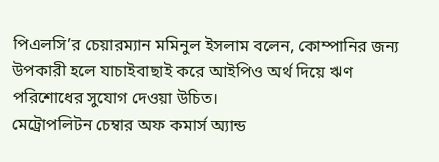পিএলসি’র চেয়ারম্যান মমিনুল ইসলাম বলেন, কোম্পানির জন্য উপকারী হলে যাচাইবাছাই করে আইপিও অর্থ দিয়ে ঋণ পরিশোধের সুযোগ দেওয়া উচিত।
মেট্রোপলিটন চেম্বার অফ কমার্স অ্যান্ড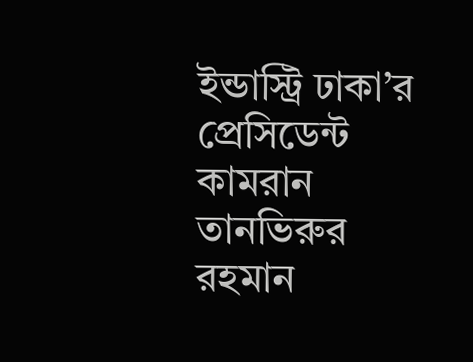ইন্ডাস্ট্রি ঢাকা’র প্রেসিডেন্ট কামরান তানভিরুর রহমান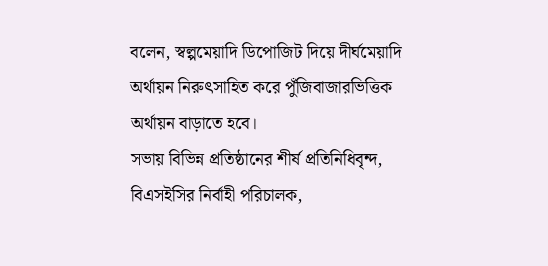বলেন, স্বল্পমেয়াদি ডিপোজিট দিয়ে দীর্ঘমেয়াদি অর্থায়ন নিরুৎসাহিত করে পুঁজিবাজারভিত্তিক অর্থায়ন বাড়াতে হবে।
সভায় বিভিন্ন প্রতিষ্ঠানের শীর্ষ প্রতিনিধিবৃন্দ, বিএসইসির নির্বাহী পরিচালক,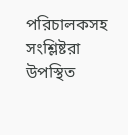পরিচালকসহ সংশ্লিষ্টরা উপস্থিত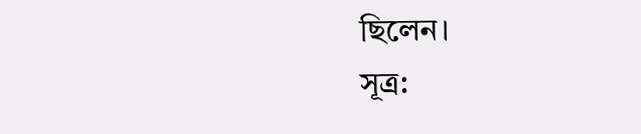ছিলেন।
সূত্র: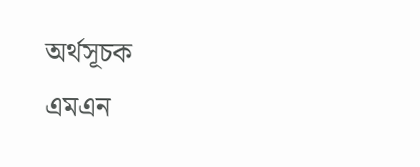অর্থসূচক
এমএন